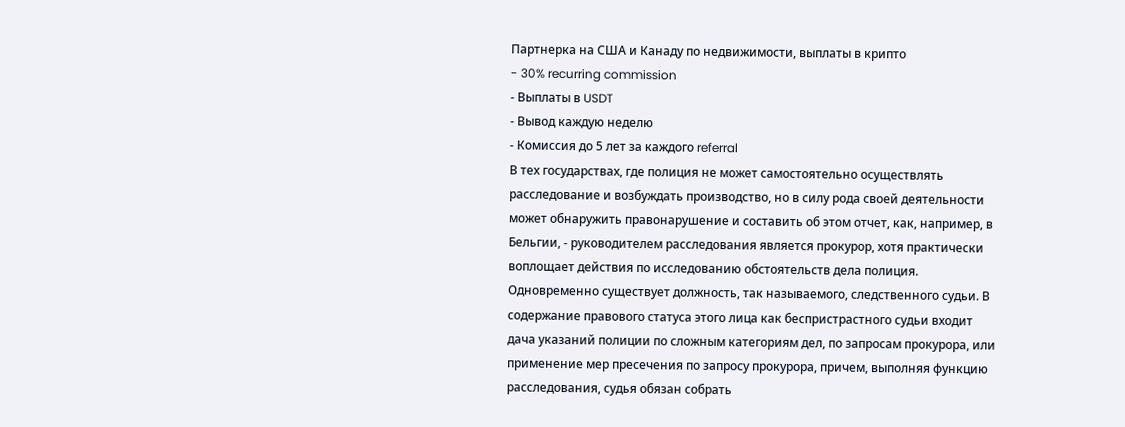Партнерка на США и Канаду по недвижимости, выплаты в крипто
- 30% recurring commission
- Выплаты в USDT
- Вывод каждую неделю
- Комиссия до 5 лет за каждого referral
В тех государствах, где полиция не может самостоятельно осуществлять расследование и возбуждать производство, но в силу рода своей деятельности может обнаружить правонарушение и составить об этом отчет, как, например, в Бельгии, - руководителем расследования является прокурор, хотя практически воплощает действия по исследованию обстоятельств дела полиция. Одновременно существует должность, так называемого, следственного судьи. В содержание правового статуса этого лица как беспристрастного судьи входит дача указаний полиции по сложным категориям дел, по запросам прокурора, или применение мер пресечения по запросу прокурора, причем, выполняя функцию расследования, судья обязан собрать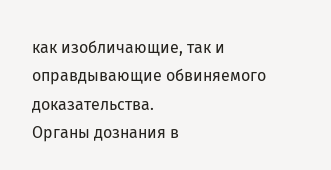как изобличающие, так и оправдывающие обвиняемого доказательства.
Органы дознания в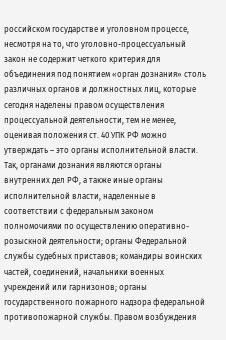российском государстве и уголовном процессе, несмотря на то, что уголовно-процессуальный закон не содержит четкого критерия для объединения под понятием «орган дознания» столь различных органов и должностных лиц, которые сегодня наделены правом осуществления процессуальной деятельности, тем не менее, оценивая положения ст. 40 УПК РФ можно утверждать – это органы исполнительной власти. Так, органами дознания являются органы внутренних дел РФ, а также иные органы исполнительной власти, наделенные в соответствии с федеральным законом полномочиями по осуществлению оперативно-розыскной деятельности; органы Федеральной службы судебных приставов; командиры воинских частей, соединений, начальники военных учреждений или гарнизонов; органы государственного пожарного надзора федеральной противопожарной службы. Правом возбуждения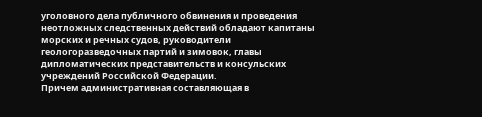уголовного дела публичного обвинения и проведения неотложных следственных действий обладают капитаны морских и речных судов, руководители геологоразведочных партий и зимовок, главы дипломатических представительств и консульских учреждений Российской Федерации.
Причем административная составляющая в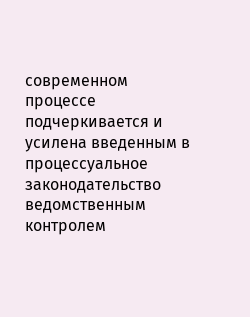современном процессе подчеркивается и усилена введенным в процессуальное законодательство ведомственным контролем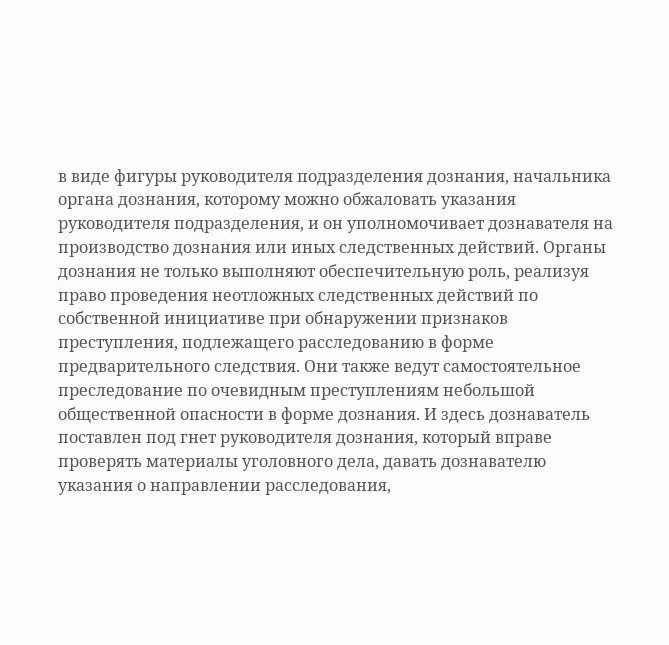в виде фигуры руководителя подразделения дознания, начальника органа дознания, которому можно обжаловать указания руководителя подразделения, и он уполномочивает дознавателя на производство дознания или иных следственных действий. Органы дознания не только выполняют обеспечительную роль, реализуя право проведения неотложных следственных действий по собственной инициативе при обнаружении признаков преступления, подлежащего расследованию в форме предварительного следствия. Они также ведут самостоятельное преследование по очевидным преступлениям небольшой общественной опасности в форме дознания. И здесь дознаватель поставлен под гнет руководителя дознания, который вправе проверять материалы уголовного дела, давать дознавателю указания о направлении расследования,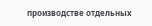производстве отдельных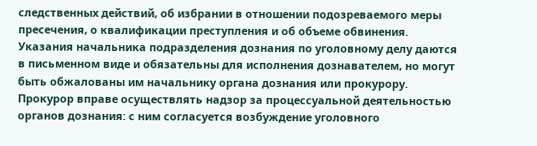следственных действий, об избрании в отношении подозреваемого меры пресечения, о квалификации преступления и об объеме обвинения. Указания начальника подразделения дознания по уголовному делу даются в письменном виде и обязательны для исполнения дознавателем, но могут быть обжалованы им начальнику органа дознания или прокурору. Прокурор вправе осуществлять надзор за процессуальной деятельностью органов дознания: с ним согласуется возбуждение уголовного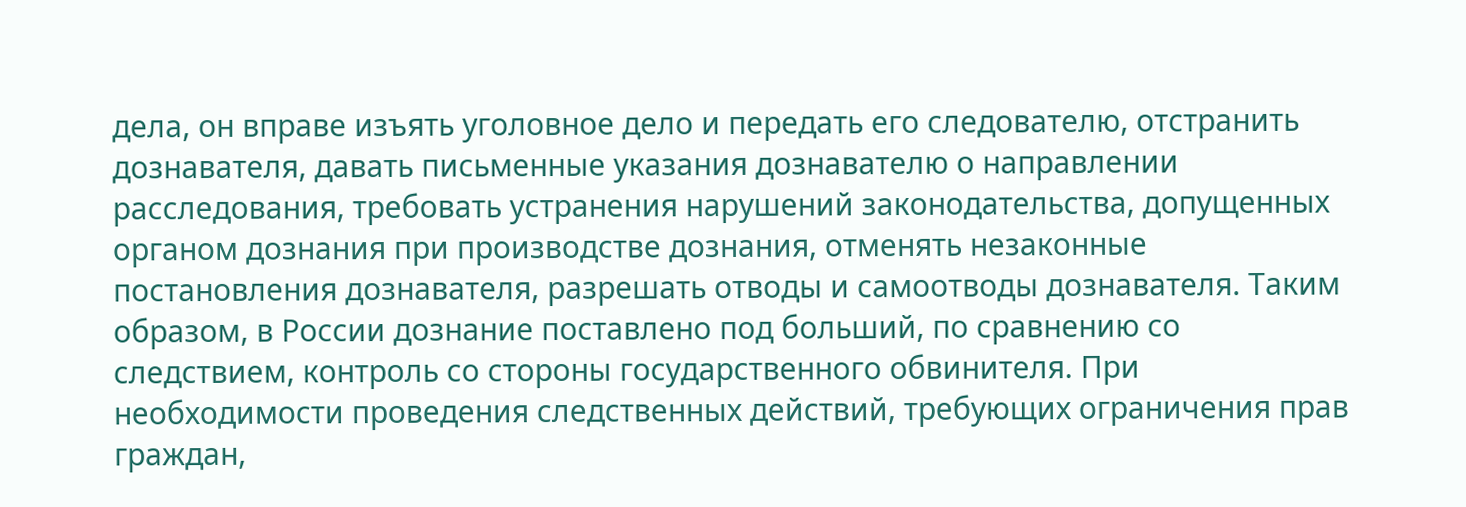дела, он вправе изъять уголовное дело и передать его следователю, отстранить дознавателя, давать письменные указания дознавателю о направлении расследования, требовать устранения нарушений законодательства, допущенных органом дознания при производстве дознания, отменять незаконные постановления дознавателя, разрешать отводы и самоотводы дознавателя. Таким образом, в России дознание поставлено под больший, по сравнению со следствием, контроль со стороны государственного обвинителя. При необходимости проведения следственных действий, требующих ограничения прав граждан,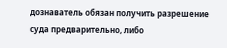дознаватель обязан получить разрешение суда предварительно, либо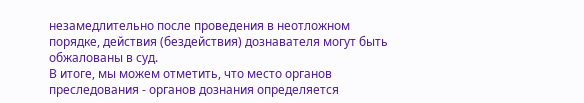незамедлительно после проведения в неотложном порядке, действия (бездействия) дознавателя могут быть обжалованы в суд.
В итоге, мы можем отметить, что место органов преследования - органов дознания определяется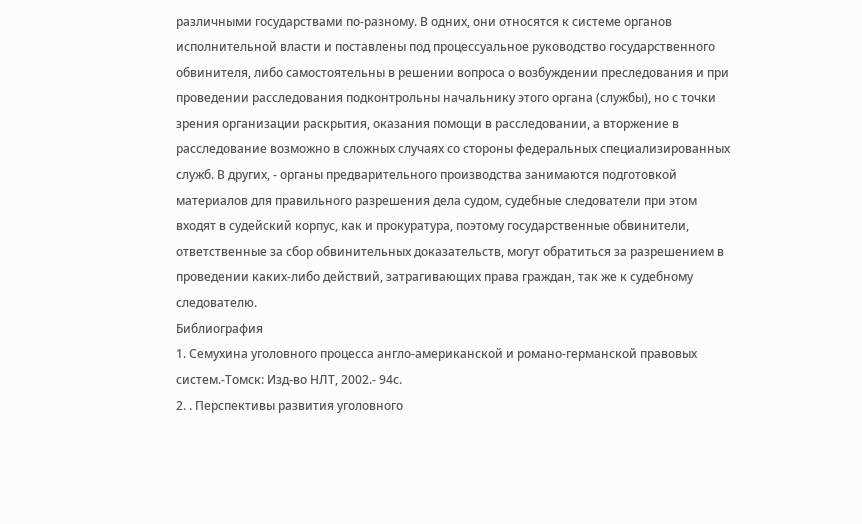различными государствами по-разному. В одних, они относятся к системе органов исполнительной власти и поставлены под процессуальное руководство государственного обвинителя, либо самостоятельны в решении вопроса о возбуждении преследования и при проведении расследования подконтрольны начальнику этого органа (службы), но с точки зрения организации раскрытия, оказания помощи в расследовании, а вторжение в расследование возможно в сложных случаях со стороны федеральных специализированных служб. В других, - органы предварительного производства занимаются подготовкой материалов для правильного разрешения дела судом, судебные следователи при этом входят в судейский корпус, как и прокуратура, поэтому государственные обвинители, ответственные за сбор обвинительных доказательств, могут обратиться за разрешением в проведении каких-либо действий, затрагивающих права граждан, так же к судебному следователю.
Библиография
1. Семухина уголовного процесса англо-американской и романо-германской правовых систем.-Томск: Изд-во НЛТ, 2002.- 94с.
2. . Перспективы развития уголовного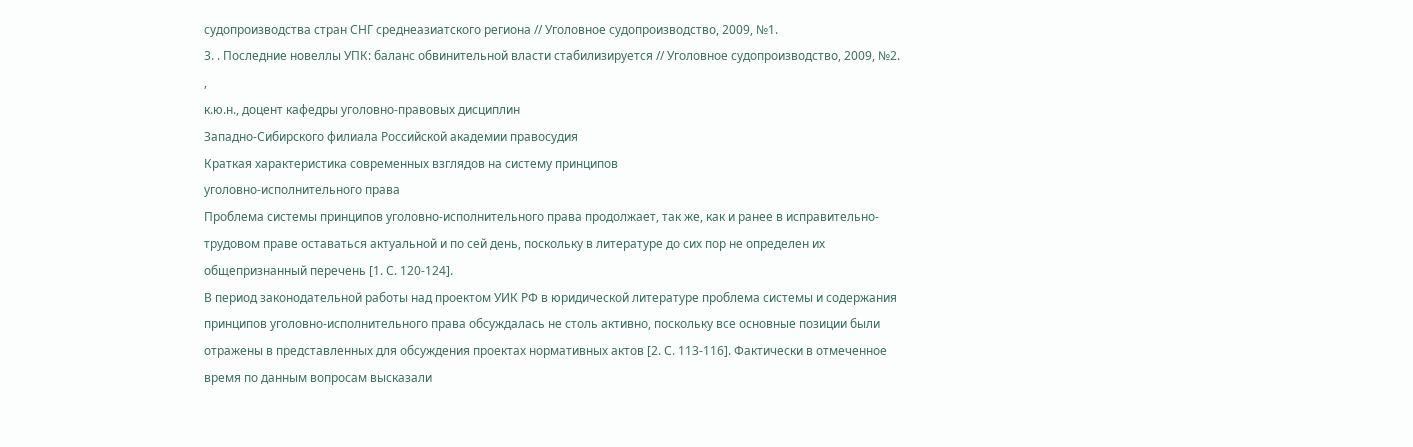судопроизводства стран СНГ среднеазиатского региона // Уголовное судопроизводство, 2009, №1.
3. . Последние новеллы УПК: баланс обвинительной власти стабилизируется // Уголовное судопроизводство, 2009, №2.
,
к.ю.н., доцент кафедры уголовно-правовых дисциплин
Западно-Сибирского филиала Российской академии правосудия
Краткая характеристика современных взглядов на систему принципов
уголовно-исполнительного права
Проблема системы принципов уголовно-исполнительного права продолжает, так же, как и ранее в исправительно-трудовом праве оставаться актуальной и по сей день, поскольку в литературе до сих пор не определен их общепризнанный перечень [1. С. 120-124].
В период законодательной работы над проектом УИК РФ в юридической литературе проблема системы и содержания принципов уголовно-исполнительного права обсуждалась не столь активно, поскольку все основные позиции были отражены в представленных для обсуждения проектах нормативных актов [2. С. 113-116]. Фактически в отмеченное время по данным вопросам высказали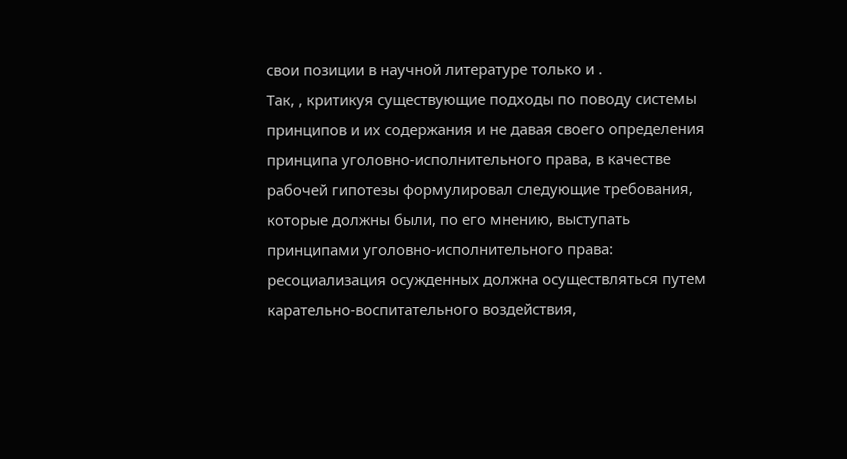свои позиции в научной литературе только и .
Так, , критикуя существующие подходы по поводу системы принципов и их содержания и не давая своего определения принципа уголовно-исполнительного права, в качестве рабочей гипотезы формулировал следующие требования, которые должны были, по его мнению, выступать принципами уголовно-исполнительного права: ресоциализация осужденных должна осуществляться путем карательно-воспитательного воздействия,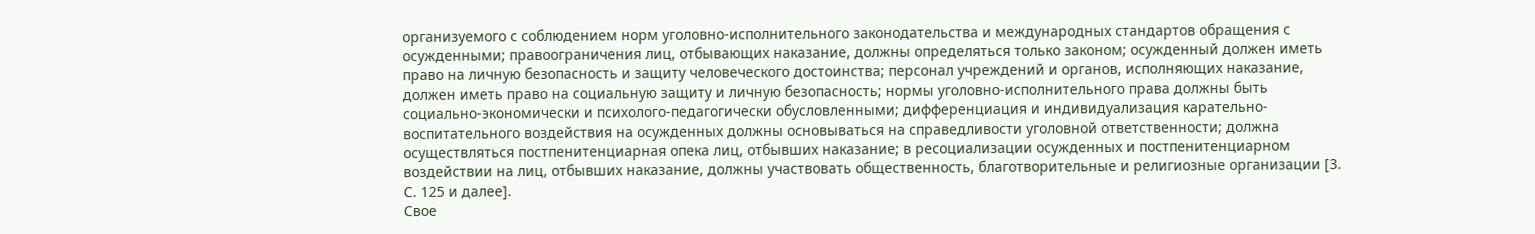организуемого с соблюдением норм уголовно-исполнительного законодательства и международных стандартов обращения с осужденными; правоограничения лиц, отбывающих наказание, должны определяться только законом; осужденный должен иметь право на личную безопасность и защиту человеческого достоинства; персонал учреждений и органов, исполняющих наказание, должен иметь право на социальную защиту и личную безопасность; нормы уголовно-исполнительного права должны быть социально-экономически и психолого-педагогически обусловленными; дифференциация и индивидуализация карательно-воспитательного воздействия на осужденных должны основываться на справедливости уголовной ответственности; должна осуществляться постпенитенциарная опека лиц, отбывших наказание; в ресоциализации осужденных и постпенитенциарном воздействии на лиц, отбывших наказание, должны участвовать общественность, благотворительные и религиозные организации [3. С. 125 и далее].
Свое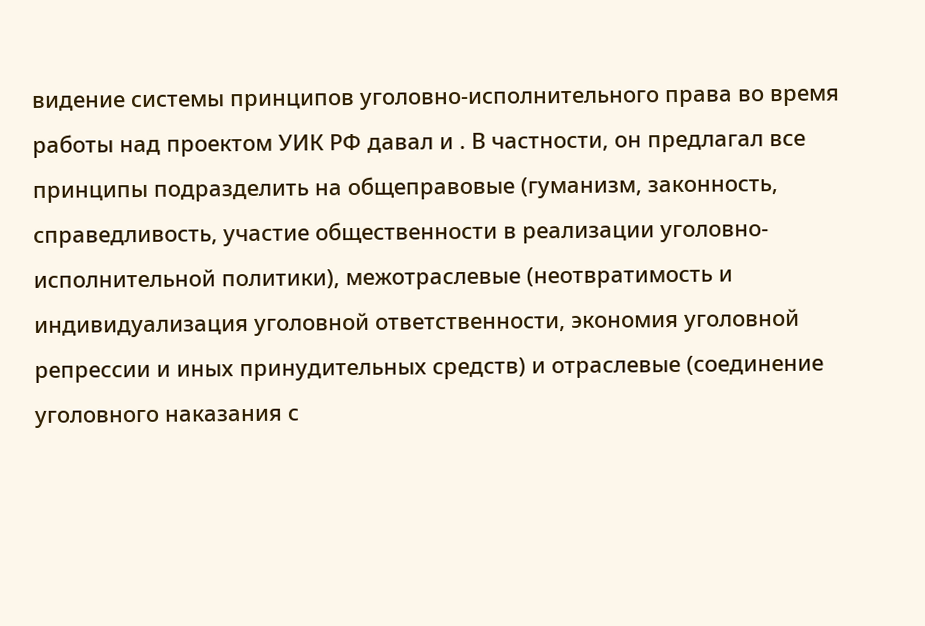видение системы принципов уголовно-исполнительного права во время работы над проектом УИК РФ давал и . В частности, он предлагал все принципы подразделить на общеправовые (гуманизм, законность, справедливость, участие общественности в реализации уголовно-исполнительной политики), межотраслевые (неотвратимость и индивидуализация уголовной ответственности, экономия уголовной репрессии и иных принудительных средств) и отраслевые (соединение уголовного наказания с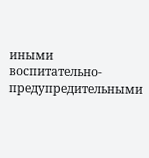иными воспитательно-предупредительными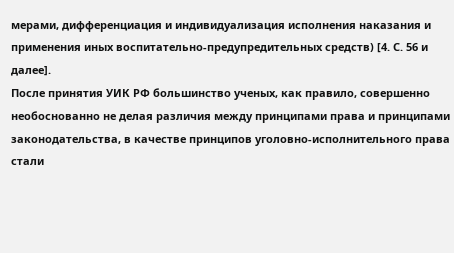мерами, дифференциация и индивидуализация исполнения наказания и применения иных воспитательно-предупредительных средств) [4. С. 56 и далее].
После принятия УИК РФ большинство ученых, как правило, совершенно необоснованно не делая различия между принципами права и принципами законодательства, в качестве принципов уголовно-исполнительного права стали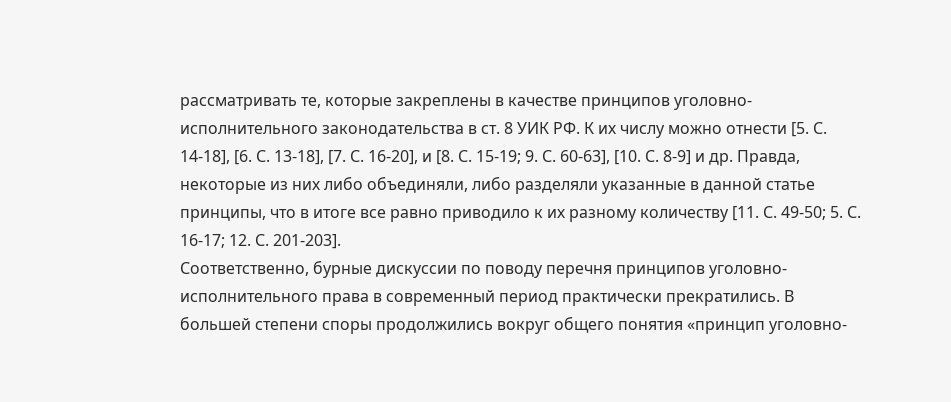рассматривать те, которые закреплены в качестве принципов уголовно-исполнительного законодательства в ст. 8 УИК РФ. К их числу можно отнести [5. С. 14-18], [6. С. 13-18], [7. С. 16-20], и [8. С. 15-19; 9. С. 60-63], [10. С. 8-9] и др. Правда, некоторые из них либо объединяли, либо разделяли указанные в данной статье принципы, что в итоге все равно приводило к их разному количеству [11. С. 49-50; 5. С. 16-17; 12. С. 201-203].
Соответственно, бурные дискуссии по поводу перечня принципов уголовно-исполнительного права в современный период практически прекратились. В большей степени споры продолжились вокруг общего понятия «принцип уголовно-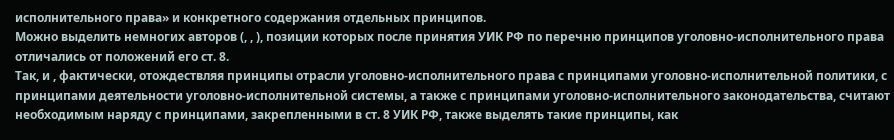исполнительного права» и конкретного содержания отдельных принципов.
Можно выделить немногих авторов (, , ), позиции которых после принятия УИК РФ по перечню принципов уголовно-исполнительного права отличались от положений его ст. 8.
Так, и , фактически, отождествляя принципы отрасли уголовно-исполнительного права с принципами уголовно-исполнительной политики, с принципами деятельности уголовно-исполнительной системы, а также с принципами уголовно-исполнительного законодательства, считают необходимым наряду с принципами, закрепленными в ст. 8 УИК РФ, также выделять такие принципы, как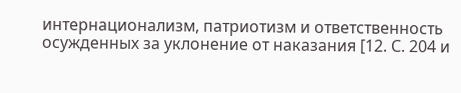интернационализм, патриотизм и ответственность осужденных за уклонение от наказания [12. С. 204 и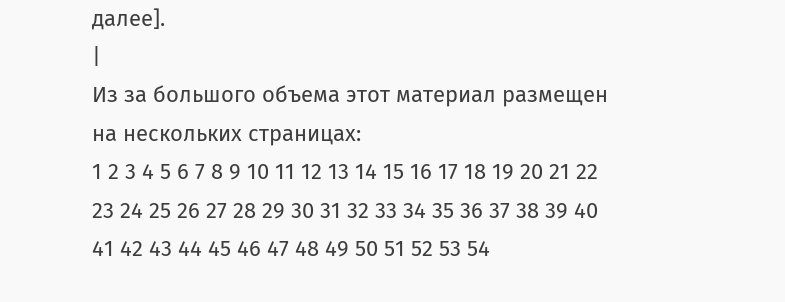далее].
|
Из за большого объема этот материал размещен на нескольких страницах:
1 2 3 4 5 6 7 8 9 10 11 12 13 14 15 16 17 18 19 20 21 22 23 24 25 26 27 28 29 30 31 32 33 34 35 36 37 38 39 40 41 42 43 44 45 46 47 48 49 50 51 52 53 54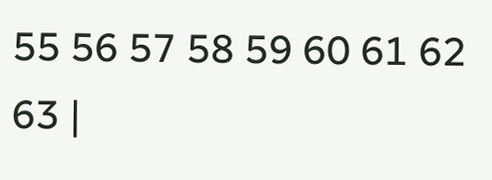55 56 57 58 59 60 61 62 63 |